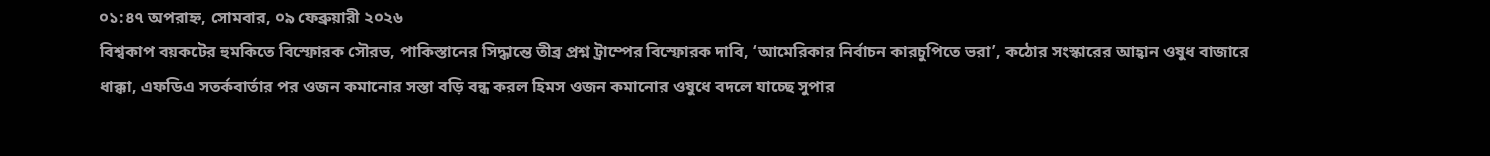০১:৪৭ অপরাহ্ন, সোমবার, ০৯ ফেব্রুয়ারী ২০২৬
বিশ্বকাপ বয়কটের হুমকিতে বিস্ফোরক সৌরভ, পাকিস্তানের সিদ্ধান্তে তীব্র প্রশ্ন ট্রাম্পের বিস্ফোরক দাবি, ‘আমেরিকার নির্বাচন কারচুপিতে ভরা’, কঠোর সংস্কারের আহ্বান ওষুধ বাজারে ধাক্কা, এফডিএ সতর্কবার্তার পর ওজন কমানোর সস্তা বড়ি বন্ধ করল হিমস ওজন কমানোর ওষুধে বদলে যাচ্ছে সুপার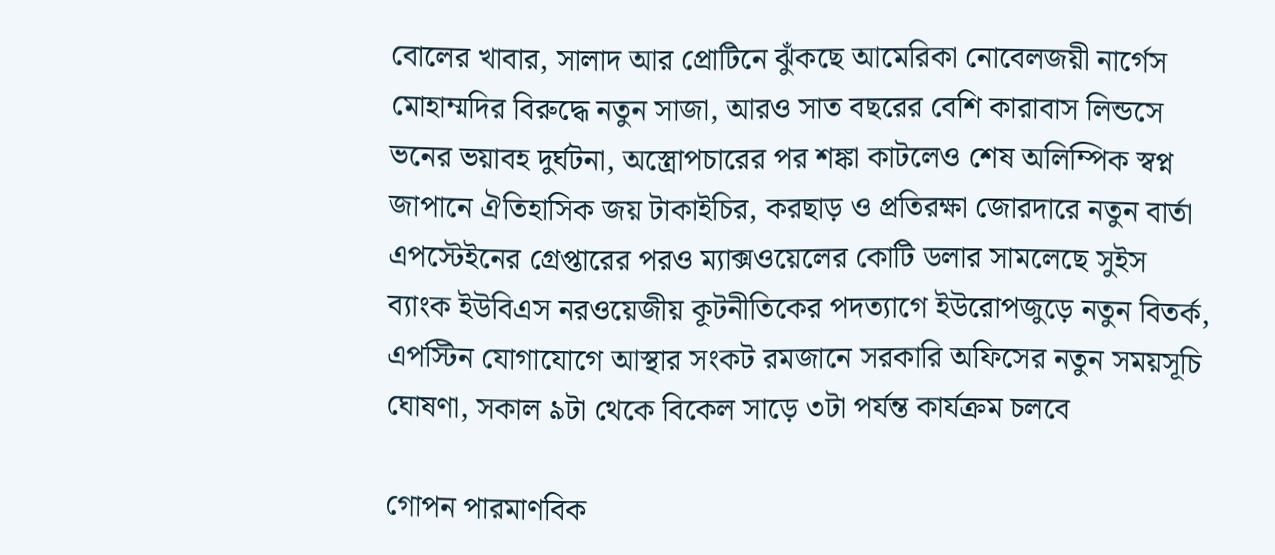বোলের খাবার, সালাদ আর প্রোটিনে ঝুঁকছে আমেরিকা নোবেলজয়ী নার্গেস মোহাম্মদির বিরুদ্ধে নতুন সাজা, আরও সাত বছরের বেশি কারাবাস লিন্ডসে ভনের ভয়াবহ দুর্ঘটনা, অস্ত্রোপচারের পর শঙ্কা কাটলেও শেষ অলিম্পিক স্বপ্ন জাপানে ঐতিহাসিক জয় টাকাইচির, করছাড় ও প্রতিরক্ষা জোরদারে নতুন বার্তা এপস্টেইনের গ্রেপ্তারের পরও ম্যাক্সওয়েলের কোটি ডলার সামলেছে সুইস ব্যাংক ইউবিএস নরওয়েজীয় কূটনীতিকের পদত্যাগে ইউরোপজুড়ে নতুন বিতর্ক, এপস্টিন যোগাযোগে আস্থার সংকট রমজানে সরকারি অফিসের নতুন সময়সূচি ঘোষণা, সকাল ৯টা থেকে বিকেল সাড়ে ৩টা পর্যন্ত কার্যক্রম চলবে

গোপন পারমাণবিক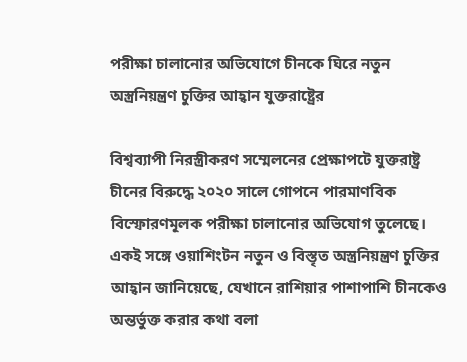পরীক্ষা চালানোর অভিযোগে চীনকে ঘিরে নতুন অস্ত্রনিয়ন্ত্রণ চুক্তির আহ্বান যুক্তরাষ্ট্রের

বিশ্বব্যাপী নিরস্ত্রীকরণ সম্মেলনের প্রেক্ষাপটে যুক্তরাষ্ট্র চীনের বিরুদ্ধে ২০২০ সালে গোপনে পারমাণবিক বিস্ফোরণমূলক পরীক্ষা চালানোর অভিযোগ তুলেছে। একই সঙ্গে ওয়াশিংটন নতুন ও বিস্তৃত অস্ত্রনিয়ন্ত্রণ চুক্তির আহ্বান জানিয়েছে, যেখানে রাশিয়ার পাশাপাশি চীনকেও অন্তর্ভুক্ত করার কথা বলা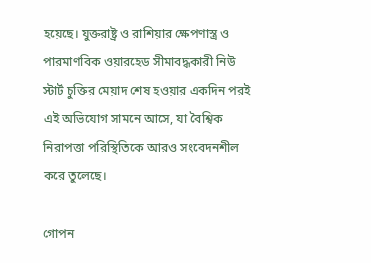হয়েছে। যুক্তরাষ্ট্র ও রাশিয়ার ক্ষেপণাস্ত্র ও পারমাণবিক ওয়ারহেড সীমাবদ্ধকারী নিউ স্টার্ট চুক্তির মেয়াদ শেষ হওয়ার একদিন পরই এই অভিযোগ সামনে আসে, যা বৈশ্বিক নিরাপত্তা পরিস্থিতিকে আরও সংবেদনশীল করে তুলেছে।

গোপন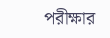পরীক্ষার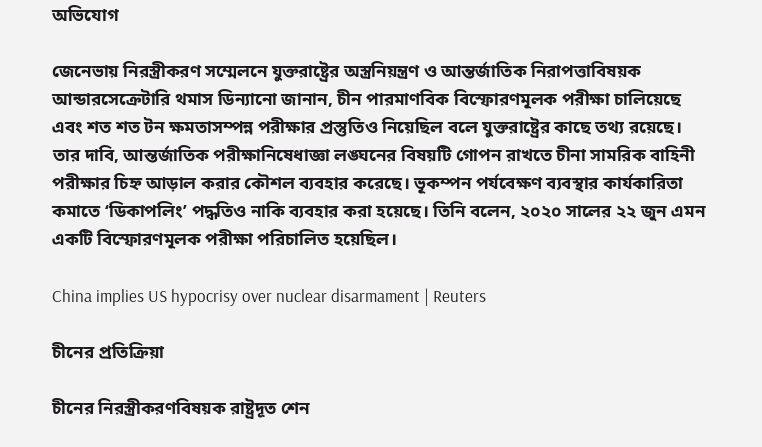অভিযোগ

জেনেভায় নিরস্ত্রীকরণ সম্মেলনে যুক্তরাষ্ট্রের অস্ত্রনিয়ন্ত্রণ ও আন্তর্জাতিক নিরাপত্তাবিষয়ক আন্ডারসেক্রেটারি থমাস ডিন্যানো জানান, চীন পারমাণবিক বিস্ফোরণমূলক পরীক্ষা চালিয়েছে এবং শত শত টন ক্ষমতাসম্পন্ন পরীক্ষার প্রস্তুতিও নিয়েছিল বলে যুক্তরাষ্ট্রের কাছে তথ্য রয়েছে। তার দাবি, আন্তর্জাতিক পরীক্ষানিষেধাজ্ঞা লঙ্ঘনের বিষয়টি গোপন রাখতে চীনা সামরিক বাহিনী পরীক্ষার চিহ্ন আড়াল করার কৌশল ব্যবহার করেছে। ভূকম্পন পর্যবেক্ষণ ব্যবস্থার কার্যকারিতা কমাতে ‘ডিকাপলিং’ পদ্ধতিও নাকি ব্যবহার করা হয়েছে। তিনি বলেন, ২০২০ সালের ২২ জুন এমন একটি বিস্ফোরণমূলক পরীক্ষা পরিচালিত হয়েছিল।

China implies US hypocrisy over nuclear disarmament | Reuters

চীনের প্রতিক্রিয়া

চীনের নিরস্ত্রীকরণবিষয়ক রাষ্ট্রদূত শেন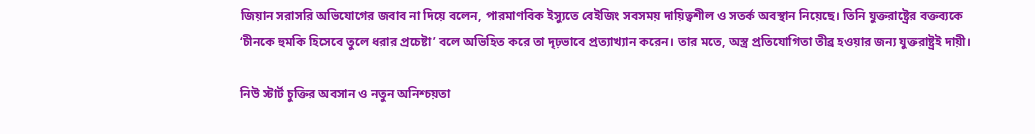জিয়ান সরাসরি অভিযোগের জবাব না দিয়ে বলেন, পারমাণবিক ইস্যুতে বেইজিং সবসময় দায়িত্বশীল ও সতর্ক অবস্থান নিয়েছে। তিনি যুক্তরাষ্ট্রের বক্তব্যকে ‘চীনকে হুমকি হিসেবে তুলে ধরার প্রচেষ্টা’ বলে অভিহিত করে তা দৃঢ়ভাবে প্রত্যাখ্যান করেন। তার মতে, অস্ত্র প্রতিযোগিতা তীব্র হওয়ার জন্য যুক্তরাষ্ট্রই দায়ী।

নিউ স্টার্ট চুক্তির অবসান ও নতুন অনিশ্চয়তা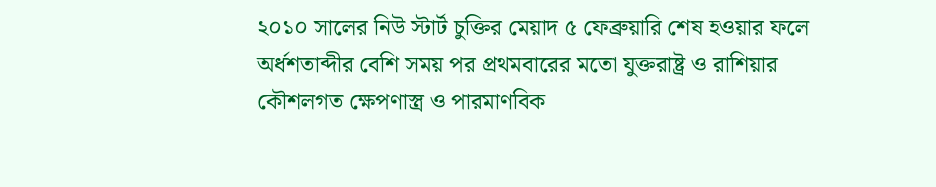২০১০ সালের নিউ স্টার্ট চুক্তির মেয়াদ ৫ ফেব্রুয়ারি শেষ হওয়ার ফলে অর্ধশতাব্দীর বেশি সময় পর প্রথমবারের মতো যুক্তরাষ্ট্র ও রাশিয়ার কৌশলগত ক্ষেপণাস্ত্র ও পারমাণবিক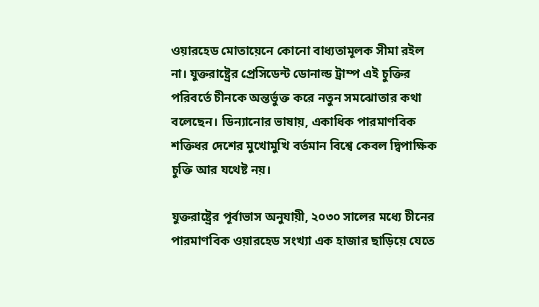ওয়ারহেড মোতায়েনে কোনো বাধ্যতামূলক সীমা রইল না। যুক্তরাষ্ট্রের প্রেসিডেন্ট ডোনাল্ড ট্রাম্প এই চুক্তির পরিবর্তে চীনকে অন্তর্ভুক্ত করে নতুন সমঝোতার কথা বলেছেন। ডিন্যানোর ভাষায়, একাধিক পারমাণবিক শক্তিধর দেশের মুখোমুখি বর্তমান বিশ্বে কেবল দ্বিপাক্ষিক চুক্তি আর যথেষ্ট নয়।

যুক্তরাষ্ট্রের পূর্বাভাস অনুযায়ী, ২০৩০ সালের মধ্যে চীনের পারমাণবিক ওয়ারহেড সংখ্যা এক হাজার ছাড়িয়ে যেতে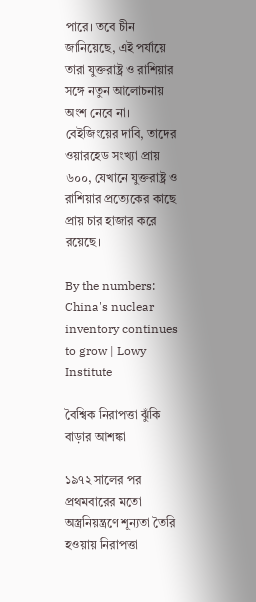পারে। তবে চীন জানিয়েছে, এই পর্যায়ে তারা যুক্তরাষ্ট্র ও রাশিয়ার সঙ্গে নতুন আলোচনায় অংশ নেবে না। বেইজিংয়ের দাবি, তাদের ওয়ারহেড সংখ্যা প্রায় ৬০০, যেখানে যুক্তরাষ্ট্র ও রাশিয়ার প্রত্যেকের কাছে প্রায় চার হাজার করে রয়েছে।

By the numbers: China's nuclear inventory continues to grow | Lowy Institute

বৈশ্বিক নিরাপত্তা ঝুঁকি বাড়ার আশঙ্কা

১৯৭২ সালের পর প্রথমবারের মতো অস্ত্রনিয়ন্ত্রণে শূন্যতা তৈরি হওয়ায় নিরাপত্তা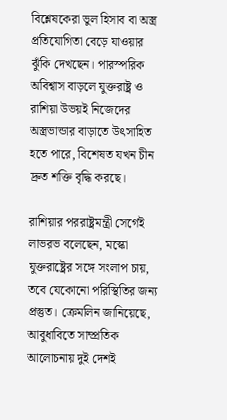বিশ্লেষকেরা ভুল হিসাব বা অস্ত্র প্রতিযোগিতা বেড়ে যাওয়ার ঝুঁকি দেখছেন। পারস্পরিক অবিশ্বাস বাড়লে যুক্তরাষ্ট্র ও রাশিয়া উভয়ই নিজেদের অস্ত্রভান্ডার বাড়াতে উৎসাহিত হতে পারে, বিশেষত যখন চীন দ্রুত শক্তি বৃদ্ধি করছে।

রাশিয়ার পররাষ্ট্রমন্ত্রী সের্গেই লাভরভ বলেছেন, মস্কো যুক্তরাষ্ট্রের সঙ্গে সংলাপ চায়, তবে যেকোনো পরিস্থিতির জন্য প্রস্তুত। ক্রেমলিন জানিয়েছে, আবুধাবিতে সাম্প্রতিক আলোচনায় দুই দেশই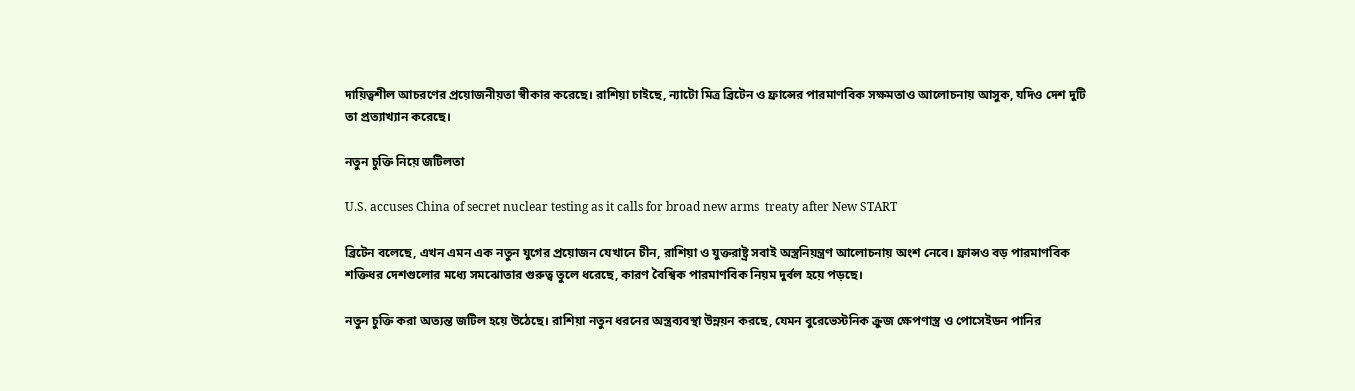দায়িত্বশীল আচরণের প্রয়োজনীয়তা স্বীকার করেছে। রাশিয়া চাইছে, ন্যাটো মিত্র ব্রিটেন ও ফ্রান্সের পারমাণবিক সক্ষমতাও আলোচনায় আসুক, যদিও দেশ দুটি তা প্রত্যাখ্যান করেছে।

নতুন চুক্তি নিয়ে জটিলতা

U.S. accuses China of secret nuclear testing as it calls for broad new arms  treaty after New START

ব্রিটেন বলেছে, এখন এমন এক নতুন যুগের প্রয়োজন যেখানে চীন, রাশিয়া ও যুক্তরাষ্ট্র সবাই অস্ত্রনিয়ন্ত্রণ আলোচনায় অংশ নেবে। ফ্রান্সও বড় পারমাণবিক শক্তিধর দেশগুলোর মধ্যে সমঝোতার গুরুত্ব তুলে ধরেছে, কারণ বৈশ্বিক পারমাণবিক নিয়ম দুর্বল হয়ে পড়ছে।

নতুন চুক্তি করা অত্যন্ত জটিল হয়ে উঠেছে। রাশিয়া নতুন ধরনের অস্ত্রব্যবস্থা উন্নয়ন করছে, যেমন বুরেভেস্টনিক ক্রুজ ক্ষেপণাস্ত্র ও পোসেইডন পানির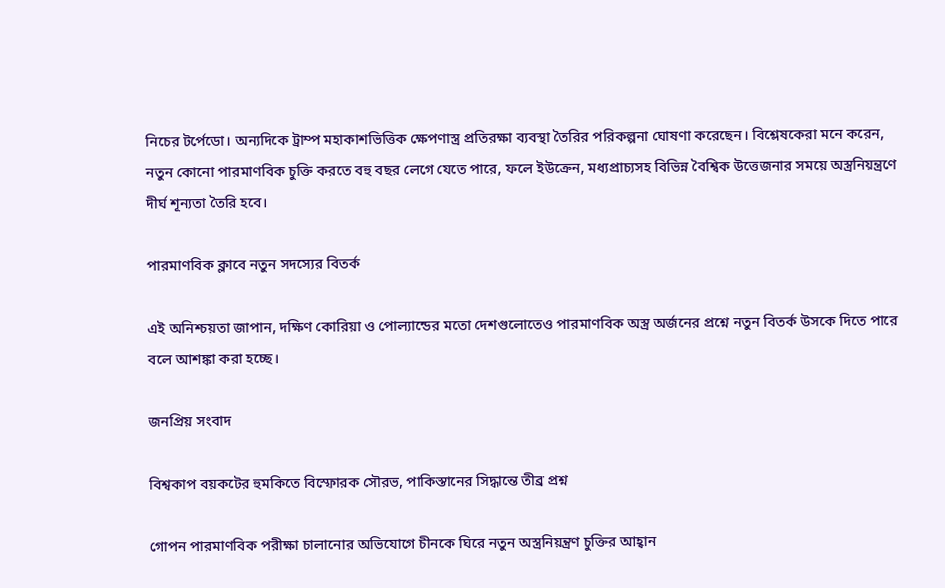নিচের টর্পেডো। অন্যদিকে ট্রাম্প মহাকাশভিত্তিক ক্ষেপণাস্ত্র প্রতিরক্ষা ব্যবস্থা তৈরির পরিকল্পনা ঘোষণা করেছেন। বিশ্লেষকেরা মনে করেন, নতুন কোনো পারমাণবিক চুক্তি করতে বহু বছর লেগে যেতে পারে, ফলে ইউক্রেন, মধ্যপ্রাচ্যসহ বিভিন্ন বৈশ্বিক উত্তেজনার সময়ে অস্ত্রনিয়ন্ত্রণে দীর্ঘ শূন্যতা তৈরি হবে।

পারমাণবিক ক্লাবে নতুন সদস্যের বিতর্ক

এই অনিশ্চয়তা জাপান, দক্ষিণ কোরিয়া ও পোল্যান্ডের মতো দেশগুলোতেও পারমাণবিক অস্ত্র অর্জনের প্রশ্নে নতুন বিতর্ক উসকে দিতে পারে বলে আশঙ্কা করা হচ্ছে।

জনপ্রিয় সংবাদ

বিশ্বকাপ বয়কটের হুমকিতে বিস্ফোরক সৌরভ, পাকিস্তানের সিদ্ধান্তে তীব্র প্রশ্ন

গোপন পারমাণবিক পরীক্ষা চালানোর অভিযোগে চীনকে ঘিরে নতুন অস্ত্রনিয়ন্ত্রণ চুক্তির আহ্বান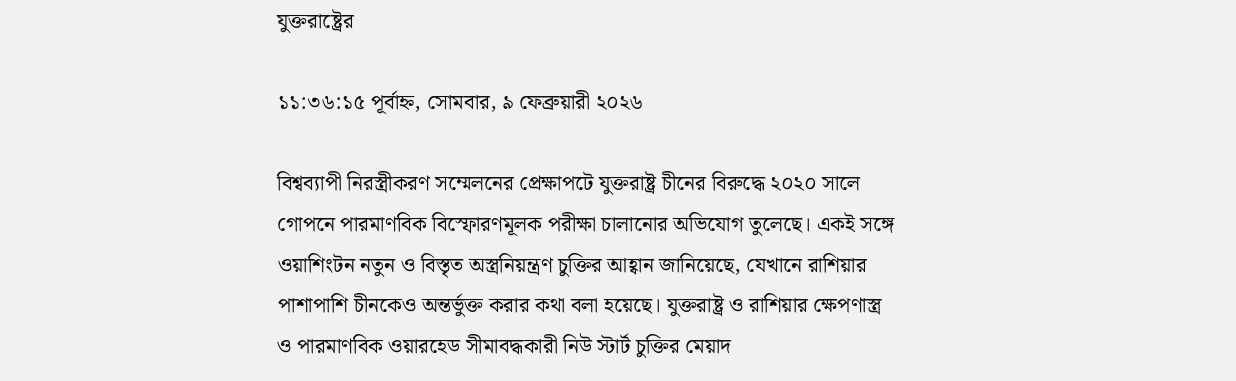যুক্তরাষ্ট্রের

১১:৩৬:১৫ পূর্বাহ্ন, সোমবার, ৯ ফেব্রুয়ারী ২০২৬

বিশ্বব্যাপী নিরস্ত্রীকরণ সম্মেলনের প্রেক্ষাপটে যুক্তরাষ্ট্র চীনের বিরুদ্ধে ২০২০ সালে গোপনে পারমাণবিক বিস্ফোরণমূলক পরীক্ষা চালানোর অভিযোগ তুলেছে। একই সঙ্গে ওয়াশিংটন নতুন ও বিস্তৃত অস্ত্রনিয়ন্ত্রণ চুক্তির আহ্বান জানিয়েছে, যেখানে রাশিয়ার পাশাপাশি চীনকেও অন্তর্ভুক্ত করার কথা বলা হয়েছে। যুক্তরাষ্ট্র ও রাশিয়ার ক্ষেপণাস্ত্র ও পারমাণবিক ওয়ারহেড সীমাবদ্ধকারী নিউ স্টার্ট চুক্তির মেয়াদ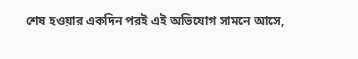শেষ হওয়ার একদিন পরই এই অভিযোগ সামনে আসে,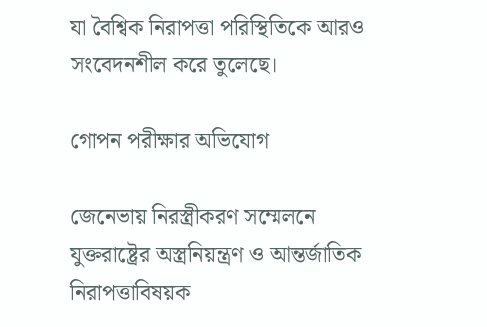যা বৈশ্বিক নিরাপত্তা পরিস্থিতিকে আরও সংবেদনশীল করে তুলেছে।

গোপন পরীক্ষার অভিযোগ

জেনেভায় নিরস্ত্রীকরণ সম্মেলনে যুক্তরাষ্ট্রের অস্ত্রনিয়ন্ত্রণ ও আন্তর্জাতিক নিরাপত্তাবিষয়ক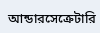আন্ডারসেক্রেটারি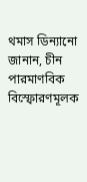থমাস ডিন্যানো জানান, চীন পারমাণবিক বিস্ফোরণমূলক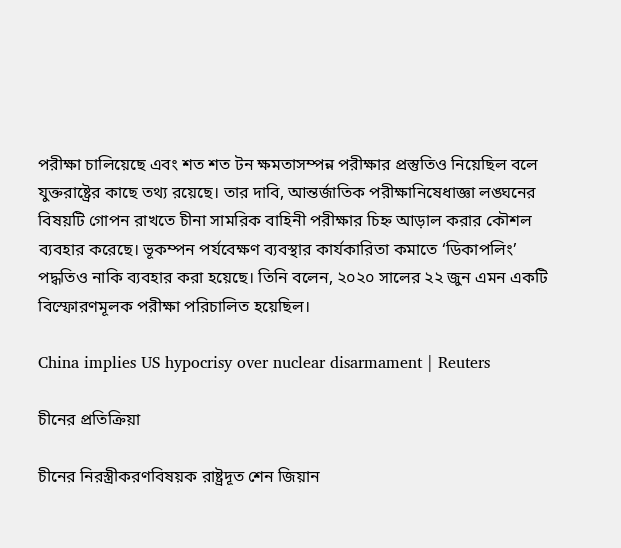পরীক্ষা চালিয়েছে এবং শত শত টন ক্ষমতাসম্পন্ন পরীক্ষার প্রস্তুতিও নিয়েছিল বলে যুক্তরাষ্ট্রের কাছে তথ্য রয়েছে। তার দাবি, আন্তর্জাতিক পরীক্ষানিষেধাজ্ঞা লঙ্ঘনের বিষয়টি গোপন রাখতে চীনা সামরিক বাহিনী পরীক্ষার চিহ্ন আড়াল করার কৌশল ব্যবহার করেছে। ভূকম্পন পর্যবেক্ষণ ব্যবস্থার কার্যকারিতা কমাতে ‘ডিকাপলিং’ পদ্ধতিও নাকি ব্যবহার করা হয়েছে। তিনি বলেন, ২০২০ সালের ২২ জুন এমন একটি বিস্ফোরণমূলক পরীক্ষা পরিচালিত হয়েছিল।

China implies US hypocrisy over nuclear disarmament | Reuters

চীনের প্রতিক্রিয়া

চীনের নিরস্ত্রীকরণবিষয়ক রাষ্ট্রদূত শেন জিয়ান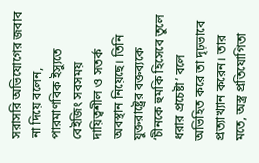সরাসরি অভিযোগের জবাব না দিয়ে বলেন, পারমাণবিক ইস্যুতে বেইজিং সবসময় দায়িত্বশীল ও সতর্ক অবস্থান নিয়েছে। তিনি যুক্তরাষ্ট্রের বক্তব্যকে ‘চীনকে হুমকি হিসেবে তুলে ধরার প্রচেষ্টা’ বলে অভিহিত করে তা দৃঢ়ভাবে প্রত্যাখ্যান করেন। তার মতে, অস্ত্র প্রতিযোগিতা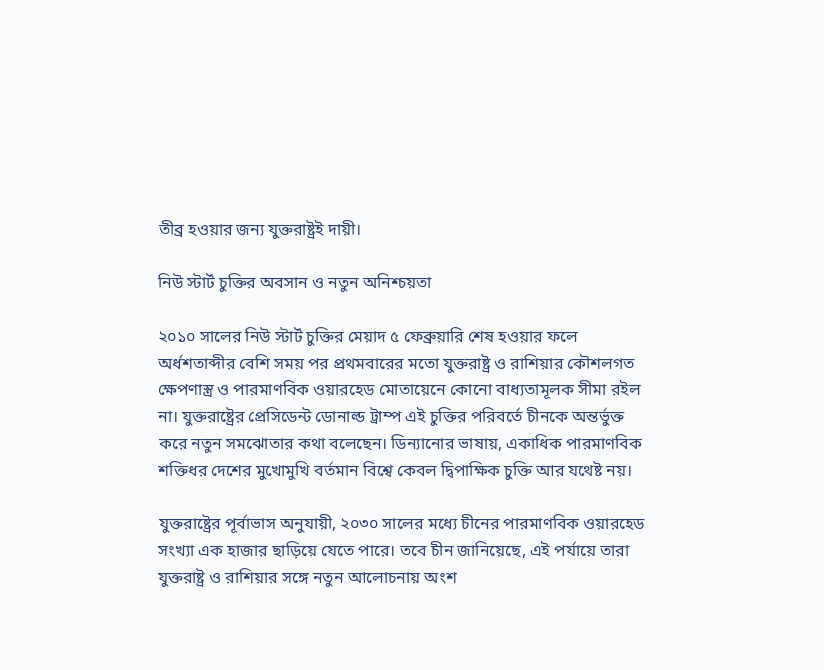তীব্র হওয়ার জন্য যুক্তরাষ্ট্রই দায়ী।

নিউ স্টার্ট চুক্তির অবসান ও নতুন অনিশ্চয়তা

২০১০ সালের নিউ স্টার্ট চুক্তির মেয়াদ ৫ ফেব্রুয়ারি শেষ হওয়ার ফলে অর্ধশতাব্দীর বেশি সময় পর প্রথমবারের মতো যুক্তরাষ্ট্র ও রাশিয়ার কৌশলগত ক্ষেপণাস্ত্র ও পারমাণবিক ওয়ারহেড মোতায়েনে কোনো বাধ্যতামূলক সীমা রইল না। যুক্তরাষ্ট্রের প্রেসিডেন্ট ডোনাল্ড ট্রাম্প এই চুক্তির পরিবর্তে চীনকে অন্তর্ভুক্ত করে নতুন সমঝোতার কথা বলেছেন। ডিন্যানোর ভাষায়, একাধিক পারমাণবিক শক্তিধর দেশের মুখোমুখি বর্তমান বিশ্বে কেবল দ্বিপাক্ষিক চুক্তি আর যথেষ্ট নয়।

যুক্তরাষ্ট্রের পূর্বাভাস অনুযায়ী, ২০৩০ সালের মধ্যে চীনের পারমাণবিক ওয়ারহেড সংখ্যা এক হাজার ছাড়িয়ে যেতে পারে। তবে চীন জানিয়েছে, এই পর্যায়ে তারা যুক্তরাষ্ট্র ও রাশিয়ার সঙ্গে নতুন আলোচনায় অংশ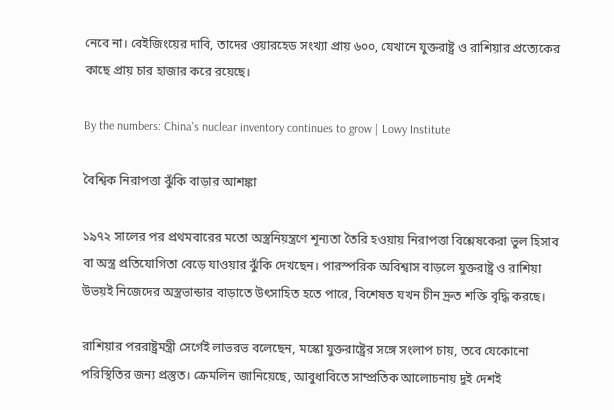নেবে না। বেইজিংয়ের দাবি, তাদের ওয়ারহেড সংখ্যা প্রায় ৬০০, যেখানে যুক্তরাষ্ট্র ও রাশিয়ার প্রত্যেকের কাছে প্রায় চার হাজার করে রয়েছে।

By the numbers: China's nuclear inventory continues to grow | Lowy Institute

বৈশ্বিক নিরাপত্তা ঝুঁকি বাড়ার আশঙ্কা

১৯৭২ সালের পর প্রথমবারের মতো অস্ত্রনিয়ন্ত্রণে শূন্যতা তৈরি হওয়ায় নিরাপত্তা বিশ্লেষকেরা ভুল হিসাব বা অস্ত্র প্রতিযোগিতা বেড়ে যাওয়ার ঝুঁকি দেখছেন। পারস্পরিক অবিশ্বাস বাড়লে যুক্তরাষ্ট্র ও রাশিয়া উভয়ই নিজেদের অস্ত্রভান্ডার বাড়াতে উৎসাহিত হতে পারে, বিশেষত যখন চীন দ্রুত শক্তি বৃদ্ধি করছে।

রাশিয়ার পররাষ্ট্রমন্ত্রী সের্গেই লাভরভ বলেছেন, মস্কো যুক্তরাষ্ট্রের সঙ্গে সংলাপ চায়, তবে যেকোনো পরিস্থিতির জন্য প্রস্তুত। ক্রেমলিন জানিয়েছে, আবুধাবিতে সাম্প্রতিক আলোচনায় দুই দেশই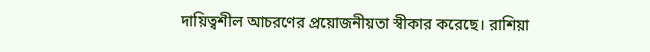দায়িত্বশীল আচরণের প্রয়োজনীয়তা স্বীকার করেছে। রাশিয়া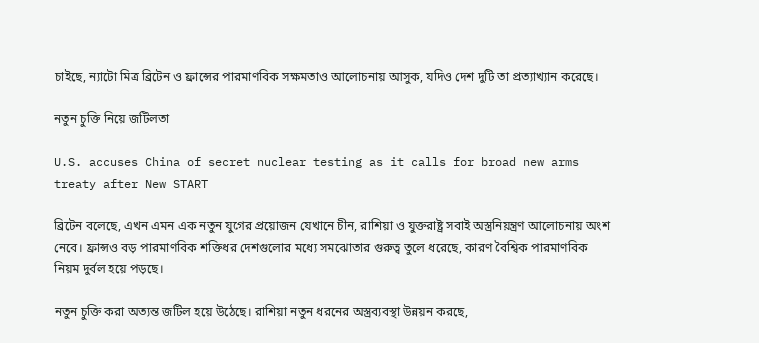চাইছে, ন্যাটো মিত্র ব্রিটেন ও ফ্রান্সের পারমাণবিক সক্ষমতাও আলোচনায় আসুক, যদিও দেশ দুটি তা প্রত্যাখ্যান করেছে।

নতুন চুক্তি নিয়ে জটিলতা

U.S. accuses China of secret nuclear testing as it calls for broad new arms  treaty after New START

ব্রিটেন বলেছে, এখন এমন এক নতুন যুগের প্রয়োজন যেখানে চীন, রাশিয়া ও যুক্তরাষ্ট্র সবাই অস্ত্রনিয়ন্ত্রণ আলোচনায় অংশ নেবে। ফ্রান্সও বড় পারমাণবিক শক্তিধর দেশগুলোর মধ্যে সমঝোতার গুরুত্ব তুলে ধরেছে, কারণ বৈশ্বিক পারমাণবিক নিয়ম দুর্বল হয়ে পড়ছে।

নতুন চুক্তি করা অত্যন্ত জটিল হয়ে উঠেছে। রাশিয়া নতুন ধরনের অস্ত্রব্যবস্থা উন্নয়ন করছে,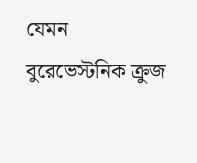যেমন বুরেভেস্টনিক ক্রুজ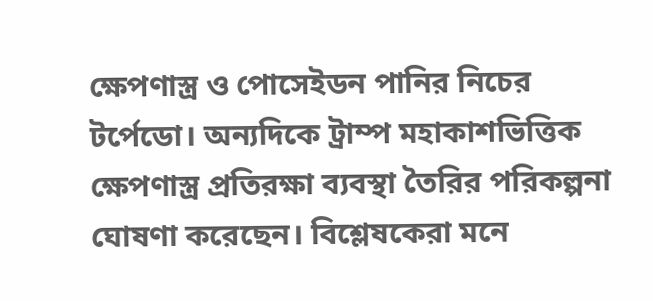ক্ষেপণাস্ত্র ও পোসেইডন পানির নিচের টর্পেডো। অন্যদিকে ট্রাম্প মহাকাশভিত্তিক ক্ষেপণাস্ত্র প্রতিরক্ষা ব্যবস্থা তৈরির পরিকল্পনা ঘোষণা করেছেন। বিশ্লেষকেরা মনে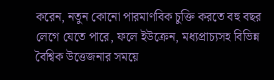করেন, নতুন কোনো পারমাণবিক চুক্তি করতে বহু বছর লেগে যেতে পারে, ফলে ইউক্রেন, মধ্যপ্রাচ্যসহ বিভিন্ন বৈশ্বিক উত্তেজনার সময়ে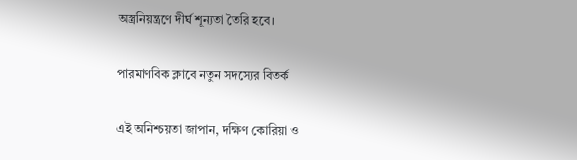অস্ত্রনিয়ন্ত্রণে দীর্ঘ শূন্যতা তৈরি হবে।

পারমাণবিক ক্লাবে নতুন সদস্যের বিতর্ক

এই অনিশ্চয়তা জাপান, দক্ষিণ কোরিয়া ও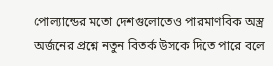পোল্যান্ডের মতো দেশগুলোতেও পারমাণবিক অস্ত্র অর্জনের প্রশ্নে নতুন বিতর্ক উসকে দিতে পারে বলে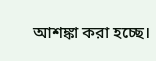আশঙ্কা করা হচ্ছে।